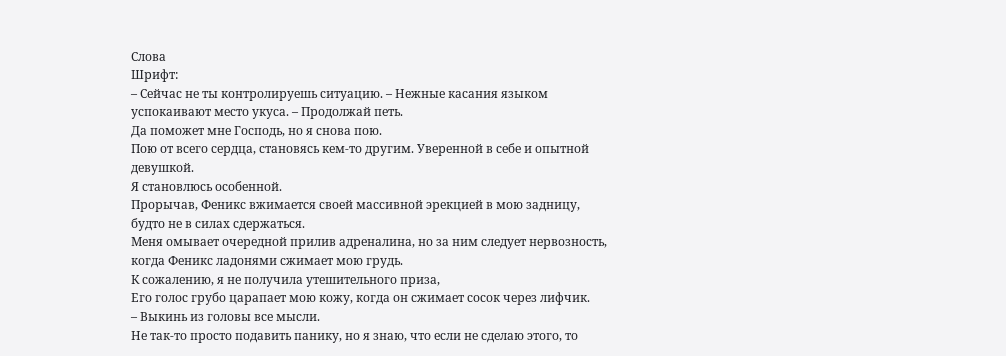Слова
Шрифт:
– Сейчас не ты контролируешь ситуацию. – Нежные касания языком успокаивают место укуса. – Продолжай петь.
Да поможет мне Господь, но я снова пою.
Пою от всего сердца, становясь кем-то другим. Уверенной в себе и опытной девушкой.
Я становлюсь особенной.
Прорычав, Феникс вжимается своей массивной эрекцией в мою задницу, будто не в силах сдержаться.
Меня омывает очередной прилив адреналина, но за ним следует нервозность, когда Феникс ладонями сжимает мою грудь.
К сожалению, я не получила утешительного приза,
Его голос грубо царапает мою кожу, когда он сжимает сосок через лифчик.
– Выкинь из головы все мысли.
Не так-то просто подавить панику, но я знаю, что если не сделаю этого, то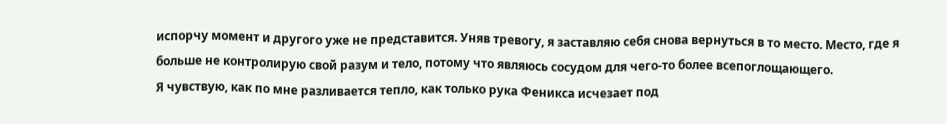испорчу момент и другого уже не представится. Уняв тревогу, я заставляю себя снова вернуться в то место. Место, где я больше не контролирую свой разум и тело, потому что являюсь сосудом для чего-то более всепоглощающего.
Я чувствую, как по мне разливается тепло, как только рука Феникса исчезает под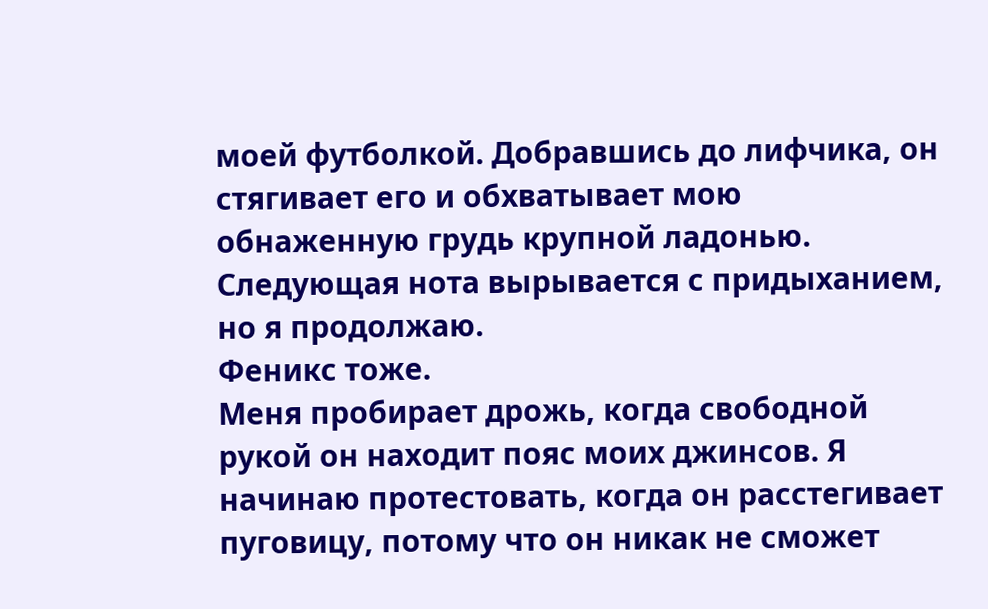моей футболкой. Добравшись до лифчика, он стягивает его и обхватывает мою обнаженную грудь крупной ладонью.
Следующая нота вырывается с придыханием, но я продолжаю.
Феникс тоже.
Меня пробирает дрожь, когда свободной рукой он находит пояс моих джинсов. Я начинаю протестовать, когда он расстегивает пуговицу, потому что он никак не сможет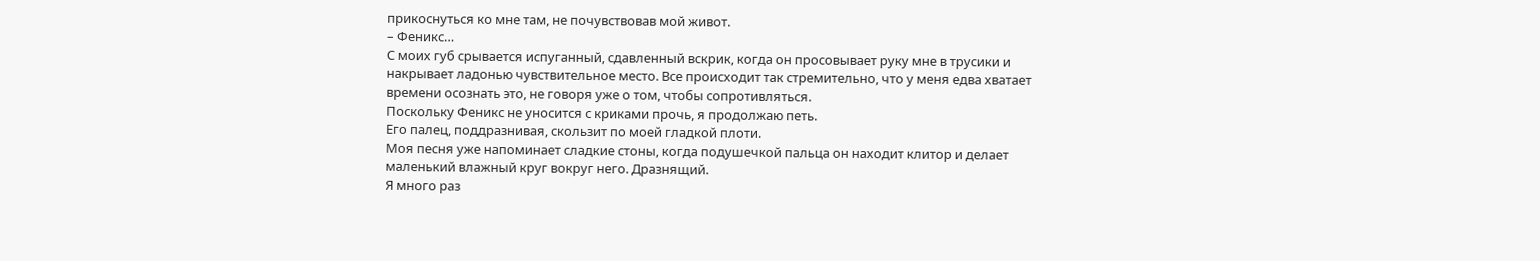прикоснуться ко мне там, не почувствовав мой живот.
– Феникс…
С моих губ срывается испуганный, сдавленный вскрик, когда он просовывает руку мне в трусики и накрывает ладонью чувствительное место. Все происходит так стремительно, что у меня едва хватает времени осознать это, не говоря уже о том, чтобы сопротивляться.
Поскольку Феникс не уносится с криками прочь, я продолжаю петь.
Его палец, поддразнивая, скользит по моей гладкой плоти.
Моя песня уже напоминает сладкие стоны, когда подушечкой пальца он находит клитор и делает маленький влажный круг вокруг него. Дразнящий.
Я много раз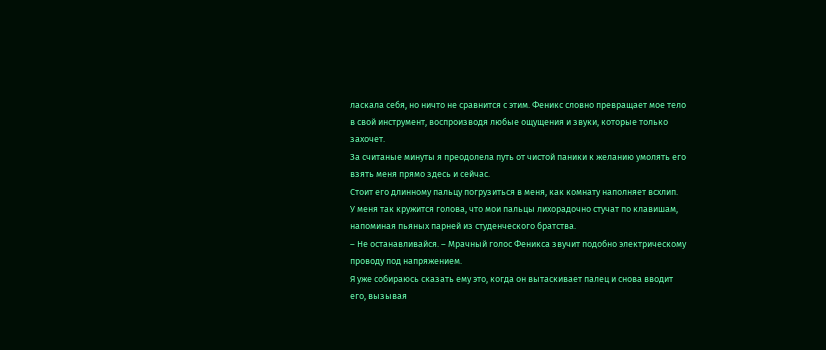ласкала себя, но ничто не сравнится с этим. Феникс словно превращает мое тело в свой инструмент, воспроизводя любые ощущения и звуки, которые только захочет.
За считаные минуты я преодолела путь от чистой паники к желанию умолять его взять меня прямо здесь и сейчас.
Стоит его длинному пальцу погрузиться в меня, как комнату наполняет всхлип.
У меня так кружится голова, что мои пальцы лихорадочно стучат по клавишам, напоминая пьяных парней из студенческого братства.
– Не останавливайся. – Мрачный голос Феникса звучит подобно электрическому проводу под напряжением.
Я уже собираюсь сказать ему это, когда он вытаскивает палец и снова вводит его, вызывая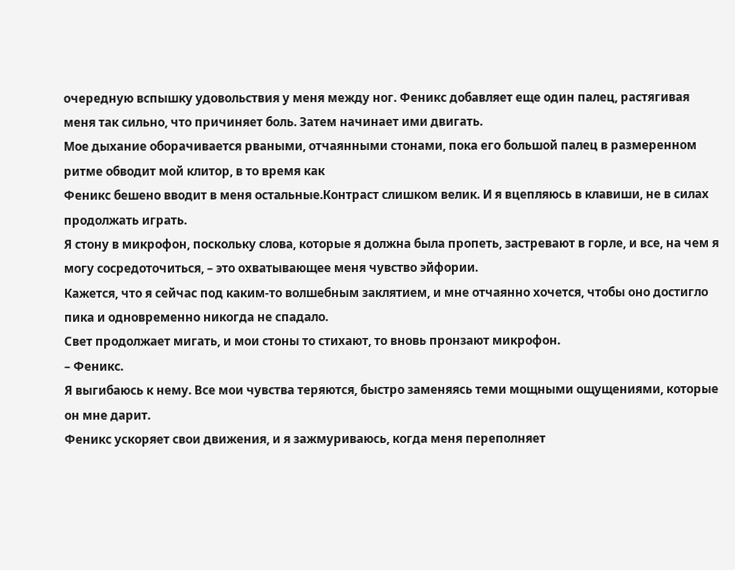очередную вспышку удовольствия у меня между ног. Феникс добавляет еще один палец, растягивая меня так сильно, что причиняет боль. Затем начинает ими двигать.
Мое дыхание оборачивается рваными, отчаянными стонами, пока его большой палец в размеренном ритме обводит мой клитор, в то время как
Феникс бешено вводит в меня остальные.Контраст слишком велик. И я вцепляюсь в клавиши, не в силах продолжать играть.
Я стону в микрофон, поскольку слова, которые я должна была пропеть, застревают в горле, и все, на чем я могу сосредоточиться, – это охватывающее меня чувство эйфории.
Кажется, что я сейчас под каким-то волшебным заклятием, и мне отчаянно хочется, чтобы оно достигло пика и одновременно никогда не спадало.
Свет продолжает мигать, и мои стоны то стихают, то вновь пронзают микрофон.
– Феникс.
Я выгибаюсь к нему. Все мои чувства теряются, быстро заменяясь теми мощными ощущениями, которые он мне дарит.
Феникс ускоряет свои движения, и я зажмуриваюсь, когда меня переполняет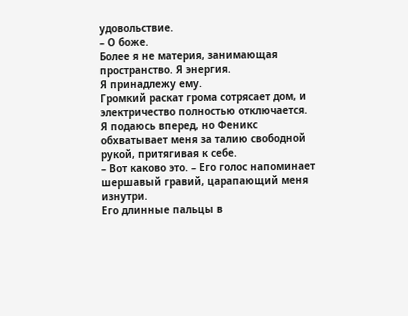удовольствие.
– О боже.
Более я не материя, занимающая пространство. Я энергия.
Я принадлежу ему.
Громкий раскат грома сотрясает дом, и электричество полностью отключается.
Я подаюсь вперед, но Феникс обхватывает меня за талию свободной рукой, притягивая к себе.
– Вот каково это. – Его голос напоминает шершавый гравий, царапающий меня изнутри.
Его длинные пальцы в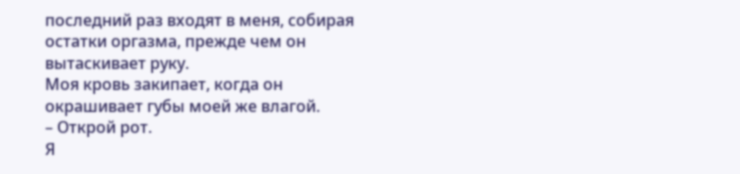последний раз входят в меня, собирая остатки оргазма, прежде чем он вытаскивает руку.
Моя кровь закипает, когда он окрашивает губы моей же влагой.
– Открой рот.
Я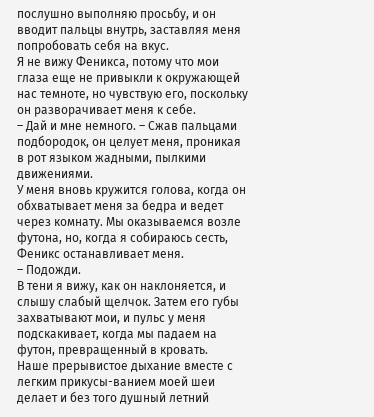послушно выполняю просьбу, и он вводит пальцы внутрь, заставляя меня попробовать себя на вкус.
Я не вижу Феникса, потому что мои глаза еще не привыкли к окружающей нас темноте, но чувствую его, поскольку он разворачивает меня к себе.
– Дай и мне немного. – Сжав пальцами подбородок, он целует меня, проникая в рот языком жадными, пылкими движениями.
У меня вновь кружится голова, когда он обхватывает меня за бедра и ведет через комнату. Мы оказываемся возле футона, но, когда я собираюсь сесть, Феникс останавливает меня.
– Подожди.
В тени я вижу, как он наклоняется, и слышу слабый щелчок. Затем его губы захватывают мои, и пульс у меня подскакивает, когда мы падаем на футон, превращенный в кровать.
Наше прерывистое дыхание вместе с легким прикусы-ванием моей шеи делает и без того душный летний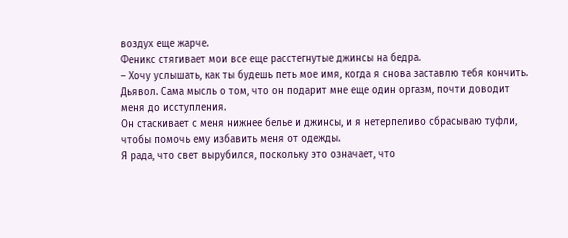воздух еще жарче.
Феникс стягивает мои все еще расстегнутые джинсы на бедра.
– Хочу услышать, как ты будешь петь мое имя, когда я снова заставлю тебя кончить.
Дьявол. Сама мысль о том, что он подарит мне еще один оргазм, почти доводит меня до исступления.
Он стаскивает с меня нижнее белье и джинсы, и я нетерпеливо сбрасываю туфли, чтобы помочь ему избавить меня от одежды.
Я рада, что свет вырубился, поскольку это означает, что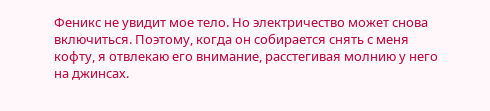Феникс не увидит мое тело. Но электричество может снова включиться. Поэтому, когда он собирается снять с меня кофту, я отвлекаю его внимание, расстегивая молнию у него на джинсах.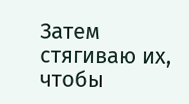Затем стягиваю их, чтобы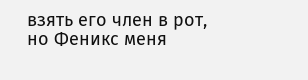взять его член в рот, но Феникс меня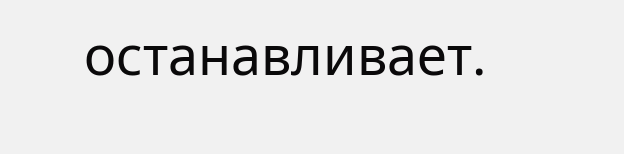останавливает.